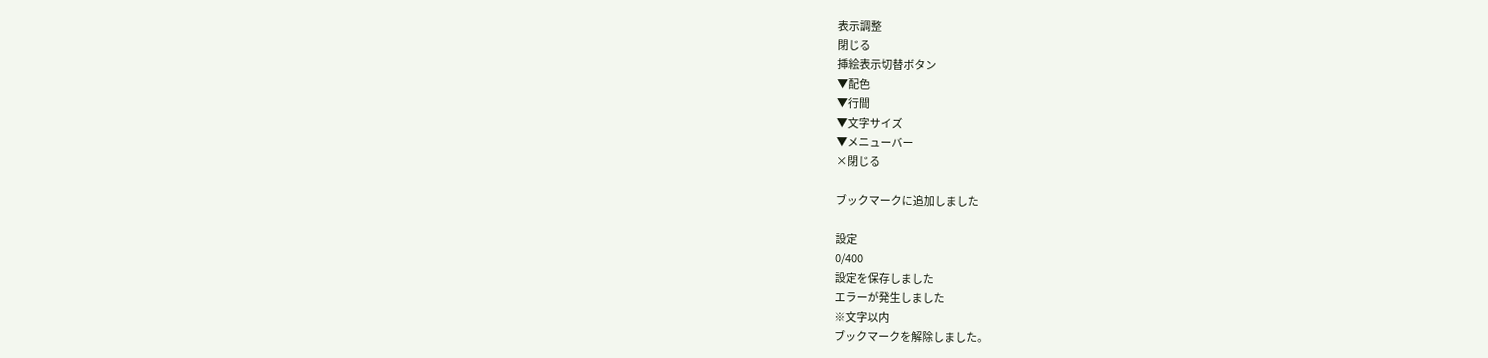表示調整
閉じる
挿絵表示切替ボタン
▼配色
▼行間
▼文字サイズ
▼メニューバー
×閉じる

ブックマークに追加しました

設定
0/400
設定を保存しました
エラーが発生しました
※文字以内
ブックマークを解除しました。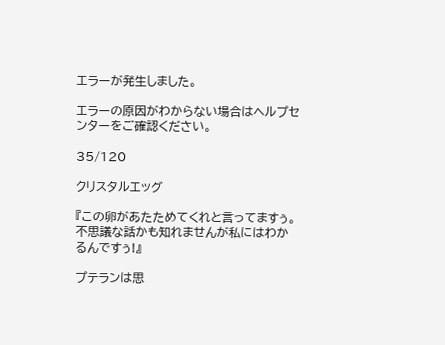エラーが発生しました。

エラーの原因がわからない場合はヘルプセンターをご確認ください。

35/120

クリスタルエッグ

『この卵があたためてくれと言ってますぅ。不思議な話かも知れませんが私にはわかるんですぅ!』

プテランは思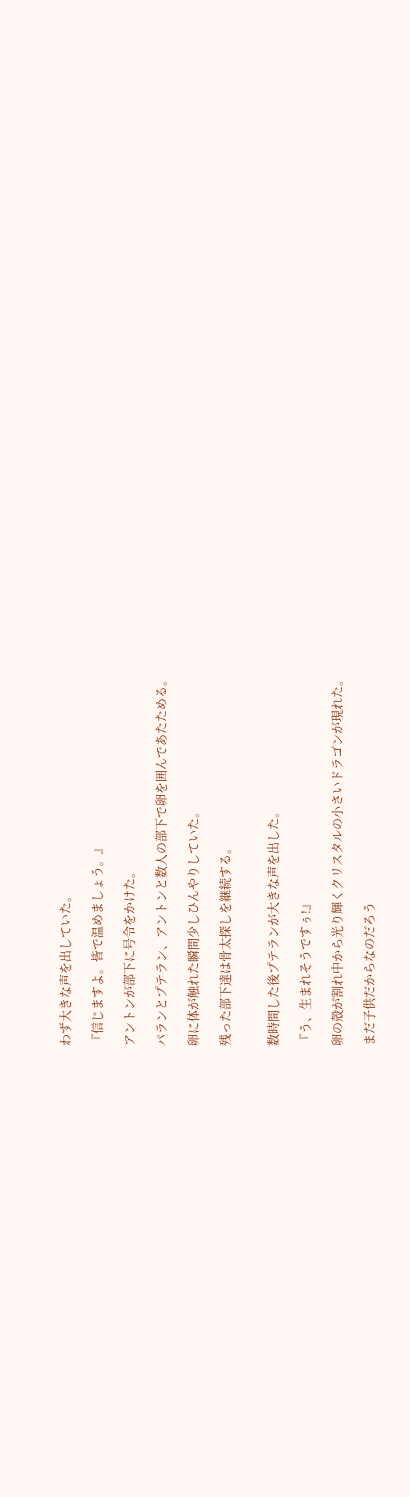わず大きな声を出していた。

『信じますよ。皆で温めましょう。』

アントンが部下に号令をかけた。

パランとプテラン、アントンと数人の部下で卵を囲んであたためる。

卵に体が触れた瞬間少しひんやりしていた。

残った部下達は骨太探しを継続する。


数時間した後プテランが大きな声を出した。

『う、生まれそうですぅ!』

卵の殻が割れ中から光り輝くクリスタルの小さいドラゴンが現れた。

まだ子供だからなのだろう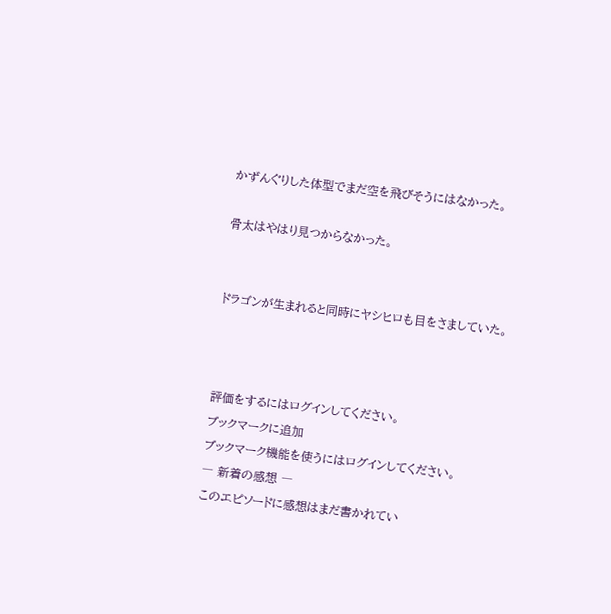かずんぐりした体型でまだ空を飛びそうにはなかった。

骨太はやはり見つからなかった。


ドラゴンが生まれると同時にヤシヒロも目をさましていた。



評価をするにはログインしてください。
ブックマークに追加
ブックマーク機能を使うにはログインしてください。
― 新着の感想 ―
このエピソードに感想はまだ書かれてい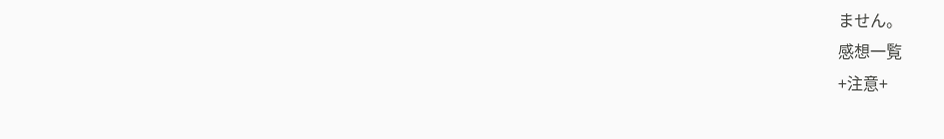ません。
感想一覧
+注意+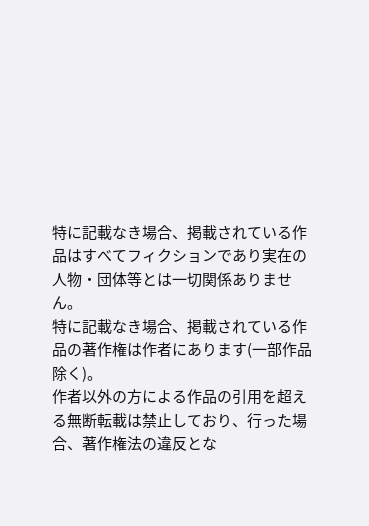特に記載なき場合、掲載されている作品はすべてフィクションであり実在の人物・団体等とは一切関係ありません。
特に記載なき場合、掲載されている作品の著作権は作者にあります(一部作品除く)。
作者以外の方による作品の引用を超える無断転載は禁止しており、行った場合、著作権法の違反とな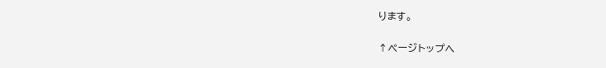ります。

↑ページトップへ